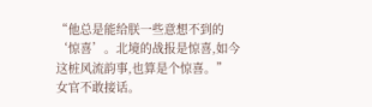“他总是能给朕一些意想不到的‘惊喜’。北境的战报是惊喜,如今这桩风流韵事,也算是个惊喜。”
女官不敢接话。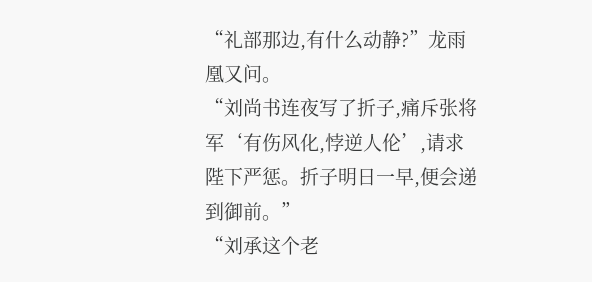“礼部那边,有什么动静?”龙雨凰又问。
“刘尚书连夜写了折子,痛斥张将军‘有伤风化,悖逆人伦’,请求陛下严惩。折子明日一早,便会递到御前。”
“刘承这个老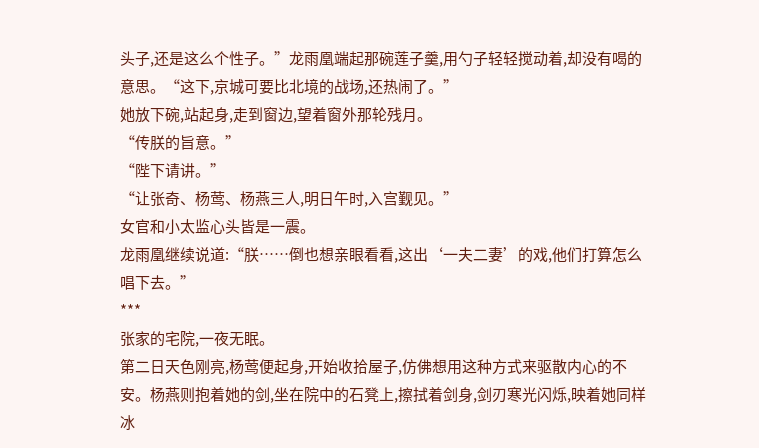头子,还是这么个性子。”龙雨凰端起那碗莲子羹,用勺子轻轻搅动着,却没有喝的意思。“这下,京城可要比北境的战场,还热闹了。”
她放下碗,站起身,走到窗边,望着窗外那轮残月。
“传朕的旨意。”
“陛下请讲。”
“让张奇、杨莺、杨燕三人,明日午时,入宫觐见。”
女官和小太监心头皆是一震。
龙雨凰继续说道:“朕……倒也想亲眼看看,这出‘一夫二妻’的戏,他们打算怎么唱下去。”
***
张家的宅院,一夜无眠。
第二日天色刚亮,杨莺便起身,开始收拾屋子,仿佛想用这种方式来驱散内心的不安。杨燕则抱着她的剑,坐在院中的石凳上,擦拭着剑身,剑刃寒光闪烁,映着她同样冰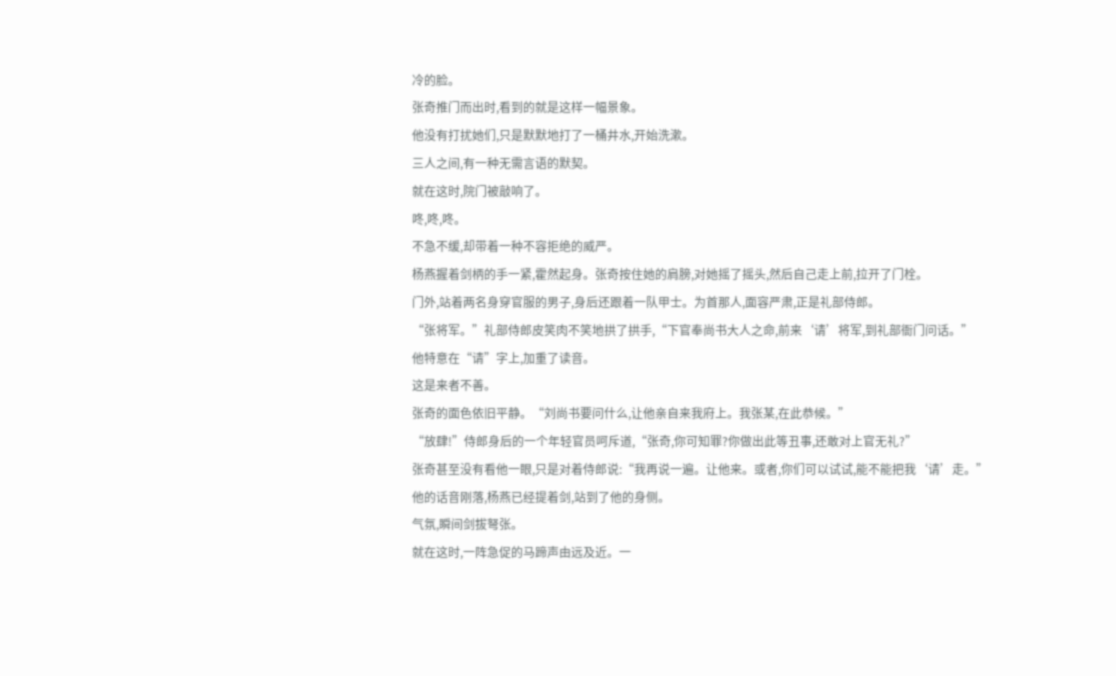冷的脸。
张奇推门而出时,看到的就是这样一幅景象。
他没有打扰她们,只是默默地打了一桶井水,开始洗漱。
三人之间,有一种无需言语的默契。
就在这时,院门被敲响了。
咚,咚,咚。
不急不缓,却带着一种不容拒绝的威严。
杨燕握着剑柄的手一紧,霍然起身。张奇按住她的肩膀,对她摇了摇头,然后自己走上前,拉开了门栓。
门外,站着两名身穿官服的男子,身后还跟着一队甲士。为首那人,面容严肃,正是礼部侍郎。
“张将军。”礼部侍郎皮笑肉不笑地拱了拱手,“下官奉尚书大人之命,前来‘请’将军,到礼部衙门问话。”
他特意在“请”字上,加重了读音。
这是来者不善。
张奇的面色依旧平静。“刘尚书要问什么,让他亲自来我府上。我张某,在此恭候。”
“放肆!”侍郎身后的一个年轻官员呵斥道,“张奇,你可知罪?你做出此等丑事,还敢对上官无礼?”
张奇甚至没有看他一眼,只是对着侍郎说:“我再说一遍。让他来。或者,你们可以试试,能不能把我‘请’走。”
他的话音刚落,杨燕已经提着剑,站到了他的身侧。
气氛,瞬间剑拔弩张。
就在这时,一阵急促的马蹄声由远及近。一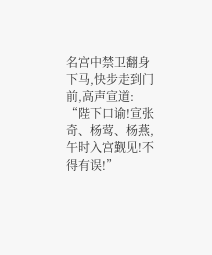名宫中禁卫翻身下马,快步走到门前,高声宣道:
“陛下口谕!宣张奇、杨莺、杨燕,午时入宫觐见!不得有误!”